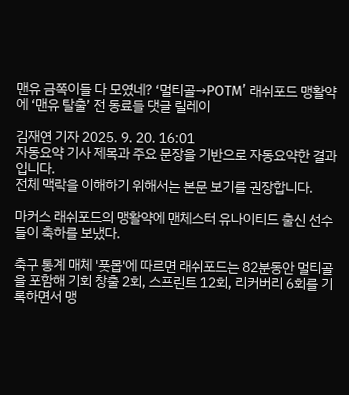맨유 금쪽이들 다 모였네? ‘멀티골→POTM’ 래쉬포드 맹활약에 ‘맨유 탈출’ 전 동료들 댓글 릴레이

김재연 기자 2025. 9. 20. 16:01
자동요약 기사 제목과 주요 문장을 기반으로 자동요약한 결과입니다.
전체 맥락을 이해하기 위해서는 본문 보기를 권장합니다.

마커스 래쉬포드의 맹활약에 맨체스터 유나이티드 출신 선수들이 축하를 보냈다.

축구 통계 매체 '풋몹'에 따르면 래쉬포드는 82분동안 멀티골을 포함해 기회 창출 2회, 스프린트 12회, 리커버리 6회를 기록하면서 맹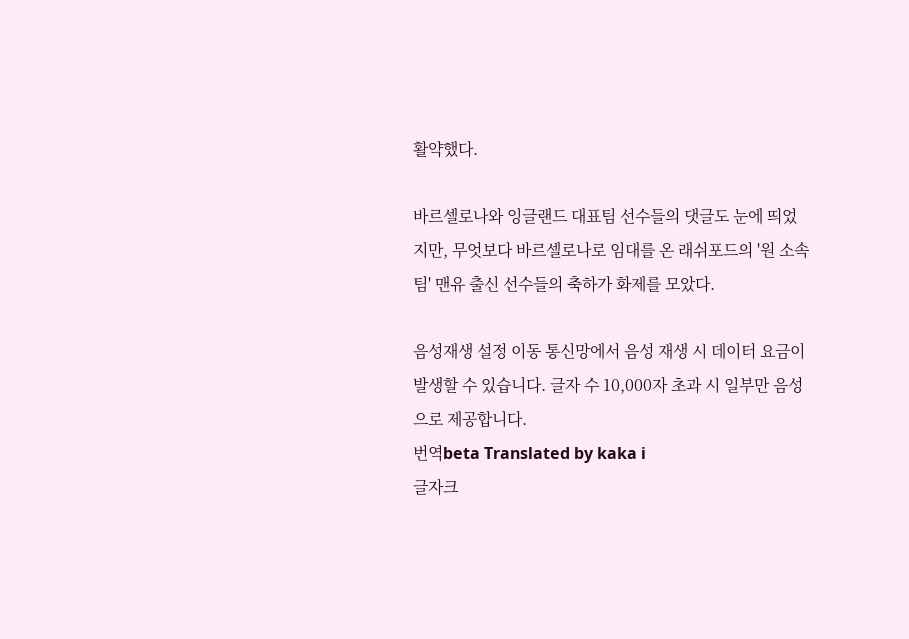활약했다.

바르셀로나와 잉글랜드 대표팀 선수들의 댓글도 눈에 띄었지만, 무엇보다 바르셀로나로 임대를 온 래쉬포드의 '원 소속팀' 맨유 출신 선수들의 축하가 화제를 모았다.

음성재생 설정 이동 통신망에서 음성 재생 시 데이터 요금이 발생할 수 있습니다. 글자 수 10,000자 초과 시 일부만 음성으로 제공합니다.
번역beta Translated by kaka i
글자크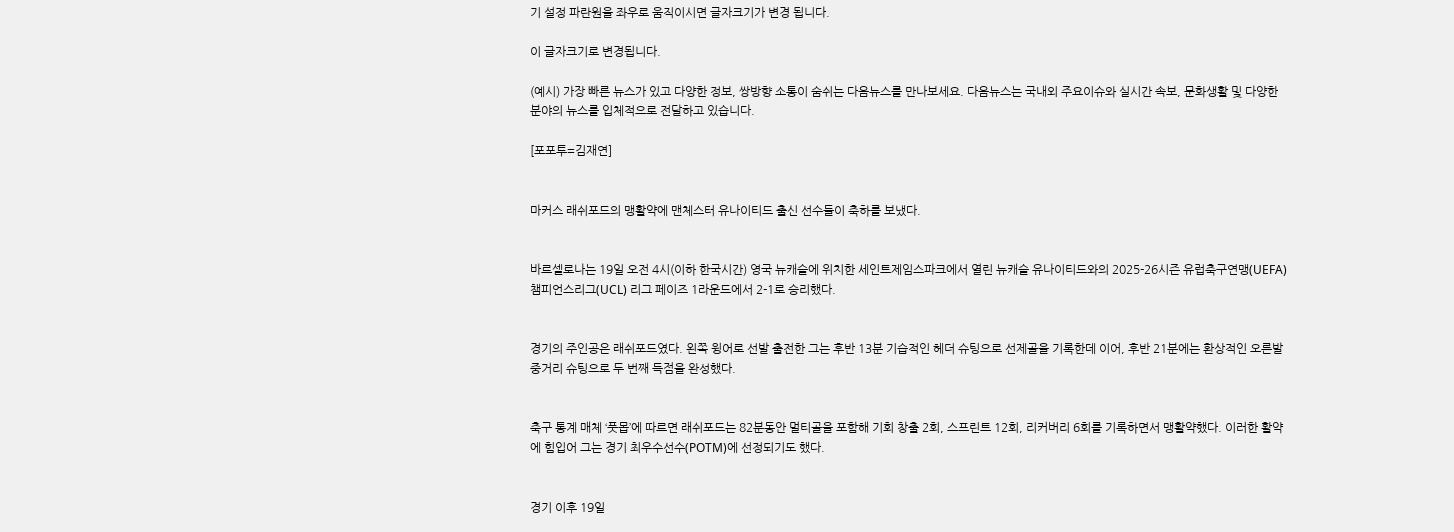기 설정 파란원을 좌우로 움직이시면 글자크기가 변경 됩니다.

이 글자크기로 변경됩니다.

(예시) 가장 빠른 뉴스가 있고 다양한 정보, 쌍방향 소통이 숨쉬는 다음뉴스를 만나보세요. 다음뉴스는 국내외 주요이슈와 실시간 속보, 문화생활 및 다양한 분야의 뉴스를 입체적으로 전달하고 있습니다.

[포포투=김재연]


마커스 래쉬포드의 맹활약에 맨체스터 유나이티드 출신 선수들이 축하를 보냈다.


바르셀로나는 19일 오전 4시(이하 한국시간) 영국 뉴캐슬에 위치한 세인트제임스파크에서 열린 뉴캐슬 유나이티드와의 2025-26시즌 유럽축구연맹(UEFA) 챔피언스리그(UCL) 리그 페이즈 1라운드에서 2-1로 승리했다.


경기의 주인공은 래쉬포드였다. 왼쪽 윙어로 선발 출전한 그는 후반 13분 기습적인 헤더 슈팅으로 선제골을 기록한데 이어, 후반 21분에는 환상적인 오른발 중거리 슈팅으로 두 번째 득점을 완성했다.


축구 통계 매체 ‘풋몹’에 따르면 래쉬포드는 82분동안 멀티골을 포함해 기회 창출 2회, 스프린트 12회, 리커버리 6회를 기록하면서 맹활약했다. 이러한 활약에 힘입어 그는 경기 최우수선수(POTM)에 선정되기도 했다.


경기 이후 19일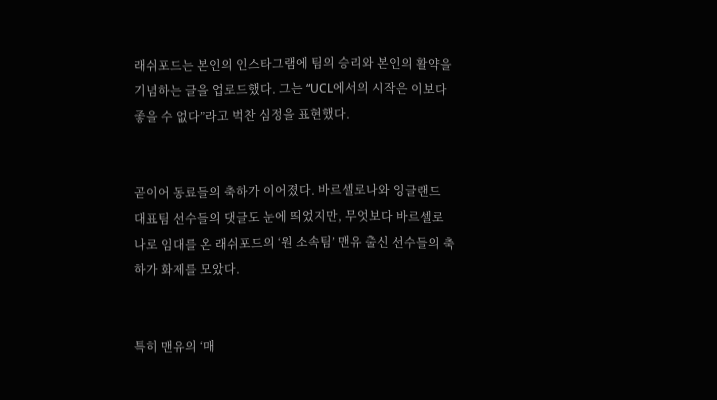래쉬포드는 본인의 인스타그램에 팀의 승리와 본인의 활약을 기념하는 글을 업로드했다. 그는 “UCL에서의 시작은 이보다 좋을 수 없다”라고 벅찬 심정을 표현했다.


곧이어 동료들의 축하가 이어졌다. 바르셀로나와 잉글랜드 대표팀 선수들의 댓글도 눈에 띄었지만, 무엇보다 바르셀로나로 임대를 온 래쉬포드의 ‘원 소속팀’ 맨유 출신 선수들의 축하가 화제를 모았다.


특히 맨유의 ‘매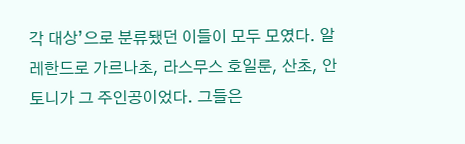각 대상’으로 분류됐던 이들이 모두 모였다. 알레한드로 가르나초, 라스무스 호일룬, 산초, 안토니가 그 주인공이었다. 그들은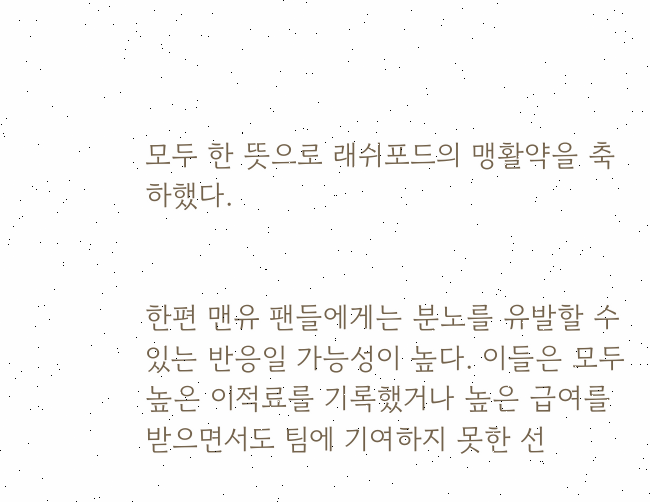모두 한 뜻으로 래쉬포드의 맹활약을 축하했다.


한편 맨유 팬들에게는 분노를 유발할 수 있는 반응일 가능성이 높다. 이들은 모두 높은 이적료를 기록했거나 높은 급여를 받으면서도 팀에 기여하지 못한 선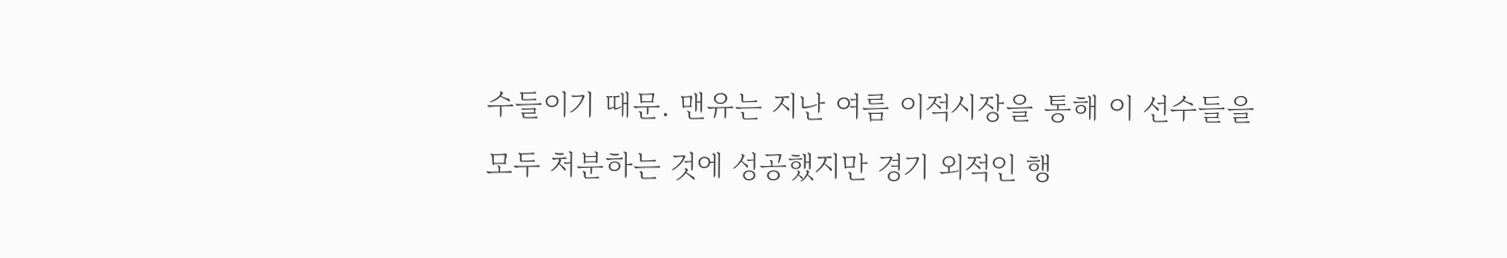수들이기 때문. 맨유는 지난 여름 이적시장을 통해 이 선수들을 모두 처분하는 것에 성공했지만 경기 외적인 행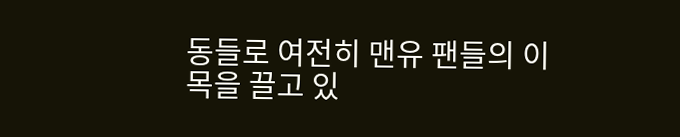동들로 여전히 맨유 팬들의 이목을 끌고 있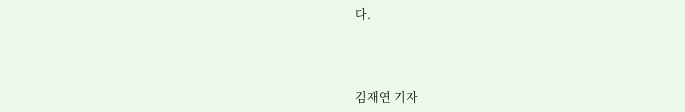다.



김재연 기자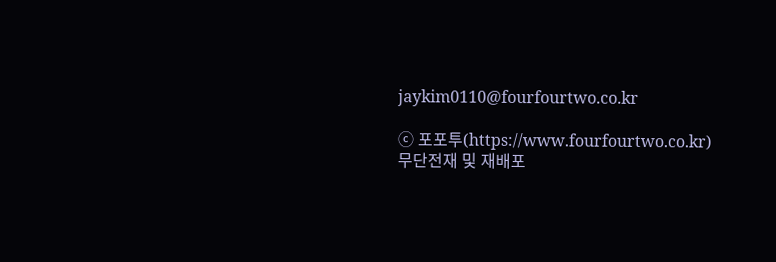jaykim0110@fourfourtwo.co.kr

ⓒ 포포투(https://www.fourfourtwo.co.kr) 무단전재 및 재배포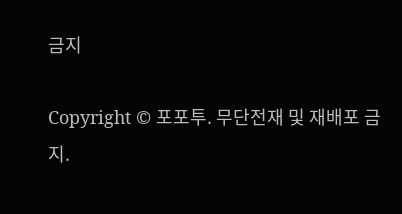금지

Copyright © 포포투. 무단전재 및 재배포 금지.